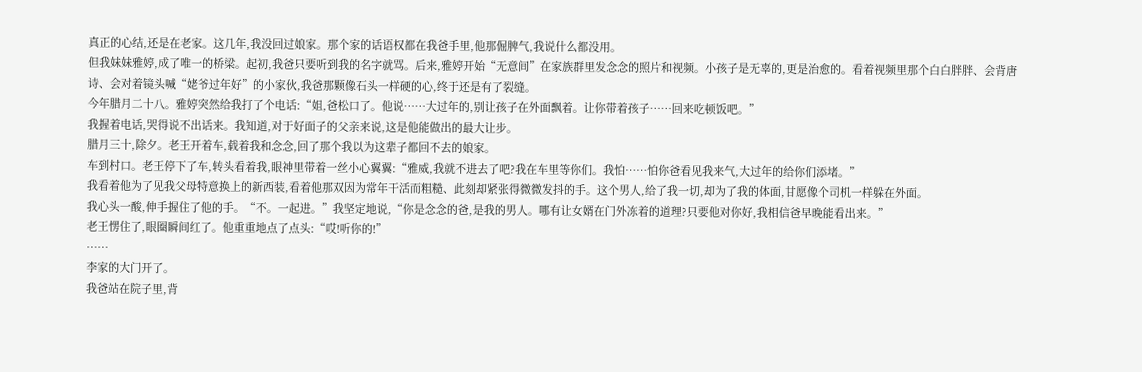真正的心结,还是在老家。这几年,我没回过娘家。那个家的话语权都在我爸手里,他那倔脾气,我说什么都没用。
但我妹妹雅婷,成了唯一的桥梁。起初,我爸只要听到我的名字就骂。后来,雅婷开始“无意间”在家族群里发念念的照片和视频。小孩子是无辜的,更是治愈的。看着视频里那个白白胖胖、会背唐诗、会对着镜头喊“姥爷过年好”的小家伙,我爸那颗像石头一样硬的心,终于还是有了裂缝。
今年腊月二十八。雅婷突然给我打了个电话:“姐,爸松口了。他说……大过年的,别让孩子在外面飘着。让你带着孩子……回来吃顿饭吧。”
我握着电话,哭得说不出话来。我知道,对于好面子的父亲来说,这是他能做出的最大让步。
腊月三十,除夕。老王开着车,载着我和念念,回了那个我以为这辈子都回不去的娘家。
车到村口。老王停下了车,转头看着我,眼神里带着一丝小心翼翼:“雅威,我就不进去了吧?我在车里等你们。我怕……怕你爸看见我来气,大过年的给你们添堵。”
我看着他为了见我父母特意换上的新西装,看着他那双因为常年干活而粗糙、此刻却紧张得微微发抖的手。这个男人,给了我一切,却为了我的体面,甘愿像个司机一样躲在外面。
我心头一酸,伸手握住了他的手。“不。一起进。”我坚定地说,“你是念念的爸,是我的男人。哪有让女婿在门外冻着的道理?只要他对你好,我相信爸早晚能看出来。”
老王愣住了,眼圈瞬间红了。他重重地点了点头:“哎!听你的!”
……
李家的大门开了。
我爸站在院子里,背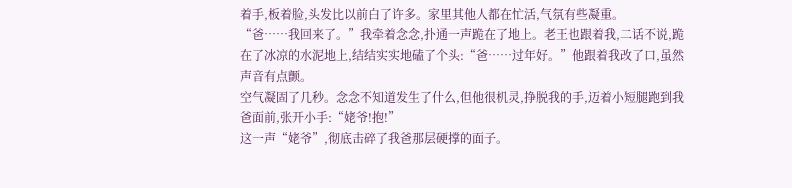着手,板着脸,头发比以前白了许多。家里其他人都在忙活,气氛有些凝重。
“爸……我回来了。”我牵着念念,扑通一声跪在了地上。老王也跟着我,二话不说,跪在了冰凉的水泥地上,结结实实地磕了个头:“爸……过年好。”他跟着我改了口,虽然声音有点颤。
空气凝固了几秒。念念不知道发生了什么,但他很机灵,挣脱我的手,迈着小短腿跑到我爸面前,张开小手:“姥爷!抱!”
这一声“姥爷”,彻底击碎了我爸那层硬撑的面子。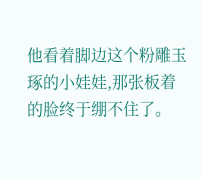他看着脚边这个粉雕玉琢的小娃娃,那张板着的脸终于绷不住了。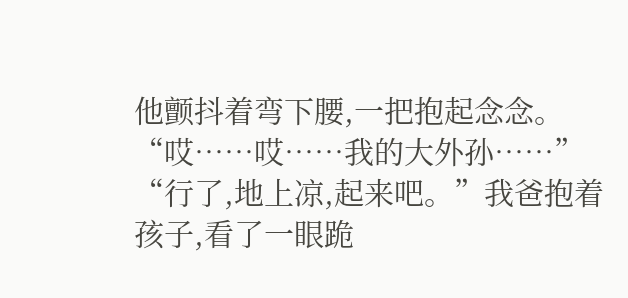他颤抖着弯下腰,一把抱起念念。“哎……哎……我的大外孙……”
“行了,地上凉,起来吧。”我爸抱着孩子,看了一眼跪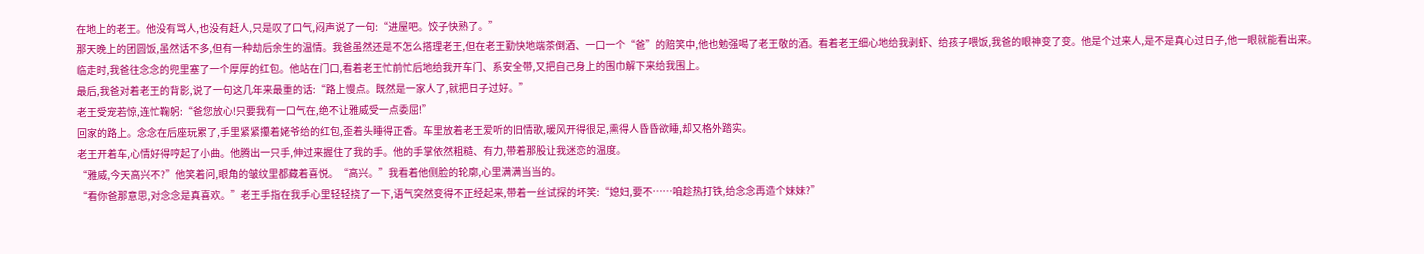在地上的老王。他没有骂人,也没有赶人,只是叹了口气,闷声说了一句:“进屋吧。饺子快熟了。”
那天晚上的团圆饭,虽然话不多,但有一种劫后余生的温情。我爸虽然还是不怎么搭理老王,但在老王勤快地端茶倒酒、一口一个“爸”的赔笑中,他也勉强喝了老王敬的酒。看着老王细心地给我剥虾、给孩子喂饭,我爸的眼神变了变。他是个过来人,是不是真心过日子,他一眼就能看出来。
临走时,我爸往念念的兜里塞了一个厚厚的红包。他站在门口,看着老王忙前忙后地给我开车门、系安全带,又把自己身上的围巾解下来给我围上。
最后,我爸对着老王的背影,说了一句这几年来最重的话:“路上慢点。既然是一家人了,就把日子过好。”
老王受宠若惊,连忙鞠躬:“爸您放心!只要我有一口气在,绝不让雅威受一点委屈!”
回家的路上。念念在后座玩累了,手里紧紧攥着姥爷给的红包,歪着头睡得正香。车里放着老王爱听的旧情歌,暖风开得很足,熏得人昏昏欲睡,却又格外踏实。
老王开着车,心情好得哼起了小曲。他腾出一只手,伸过来握住了我的手。他的手掌依然粗糙、有力,带着那股让我迷恋的温度。
“雅威,今天高兴不?”他笑着问,眼角的皱纹里都藏着喜悦。“高兴。”我看着他侧脸的轮廓,心里满满当当的。
“看你爸那意思,对念念是真喜欢。”老王手指在我手心里轻轻挠了一下,语气突然变得不正经起来,带着一丝试探的坏笑:“媳妇,要不……咱趁热打铁,给念念再造个妹妹?”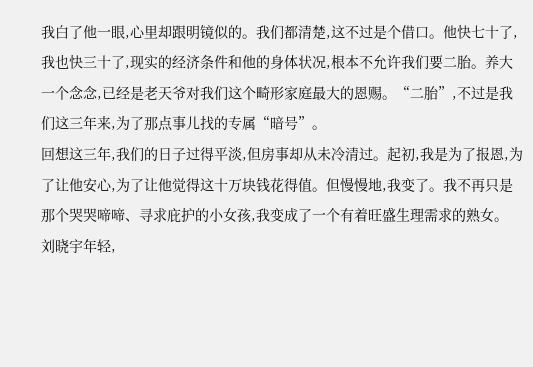我白了他一眼,心里却跟明镜似的。我们都清楚,这不过是个借口。他快七十了,我也快三十了,现实的经济条件和他的身体状况,根本不允许我们要二胎。养大一个念念,已经是老天爷对我们这个畸形家庭最大的恩赐。“二胎”,不过是我们这三年来,为了那点事儿找的专属“暗号”。
回想这三年,我们的日子过得平淡,但房事却从未冷清过。起初,我是为了报恩,为了让他安心,为了让他觉得这十万块钱花得值。但慢慢地,我变了。我不再只是那个哭哭啼啼、寻求庇护的小女孩,我变成了一个有着旺盛生理需求的熟女。
刘晓宇年轻,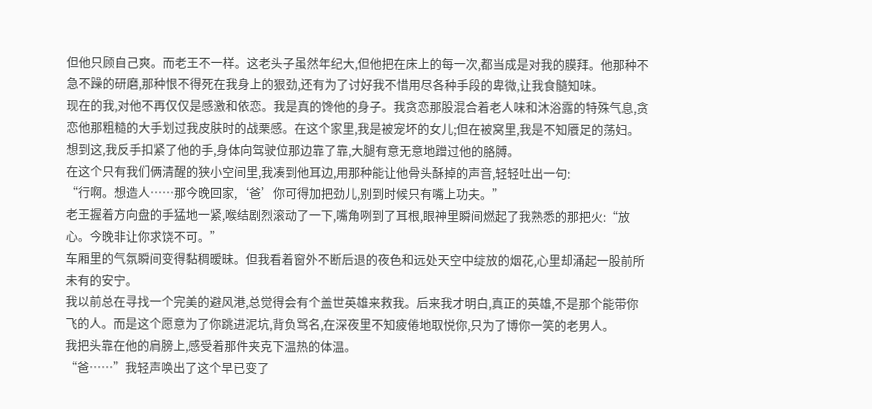但他只顾自己爽。而老王不一样。这老头子虽然年纪大,但他把在床上的每一次,都当成是对我的膜拜。他那种不急不躁的研磨,那种恨不得死在我身上的狠劲,还有为了讨好我不惜用尽各种手段的卑微,让我食髓知味。
现在的我,对他不再仅仅是感激和依恋。我是真的馋他的身子。我贪恋那股混合着老人味和沐浴露的特殊气息,贪恋他那粗糙的大手划过我皮肤时的战栗感。在这个家里,我是被宠坏的女儿;但在被窝里,我是不知餍足的荡妇。
想到这,我反手扣紧了他的手,身体向驾驶位那边靠了靠,大腿有意无意地蹭过他的胳膊。
在这个只有我们俩清醒的狭小空间里,我凑到他耳边,用那种能让他骨头酥掉的声音,轻轻吐出一句:
“行啊。想造人……那今晚回家,‘爸’你可得加把劲儿,别到时候只有嘴上功夫。”
老王握着方向盘的手猛地一紧,喉结剧烈滚动了一下,嘴角咧到了耳根,眼神里瞬间燃起了我熟悉的那把火:“放心。今晚非让你求饶不可。”
车厢里的气氛瞬间变得黏稠暧昧。但我看着窗外不断后退的夜色和远处天空中绽放的烟花,心里却涌起一股前所未有的安宁。
我以前总在寻找一个完美的避风港,总觉得会有个盖世英雄来救我。后来我才明白,真正的英雄,不是那个能带你飞的人。而是这个愿意为了你跳进泥坑,背负骂名,在深夜里不知疲倦地取悦你,只为了博你一笑的老男人。
我把头靠在他的肩膀上,感受着那件夹克下温热的体温。
“爸……”我轻声唤出了这个早已变了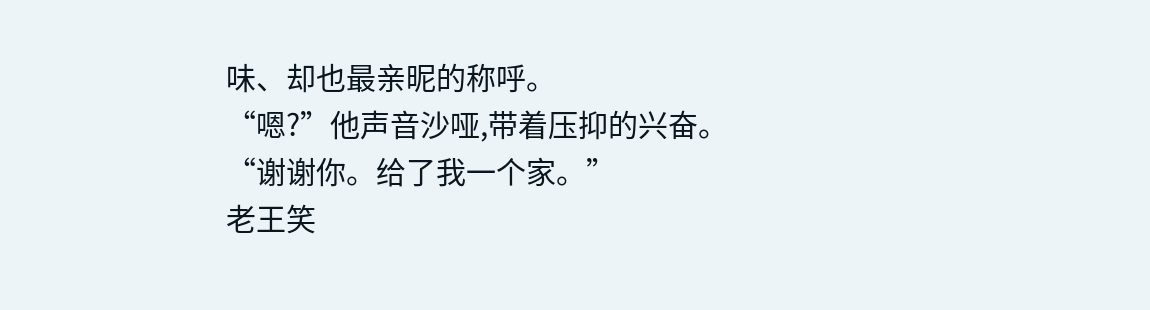味、却也最亲昵的称呼。
“嗯?”他声音沙哑,带着压抑的兴奋。
“谢谢你。给了我一个家。”
老王笑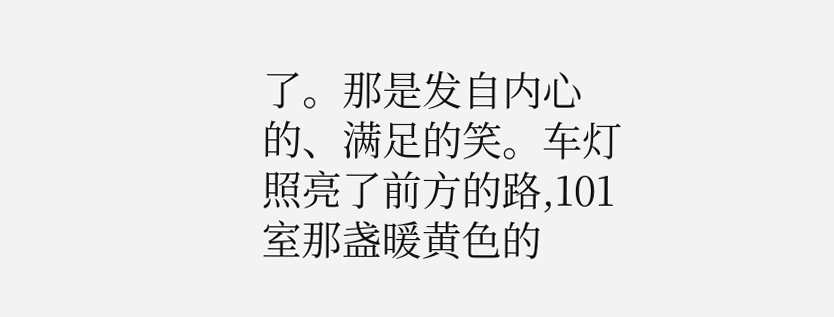了。那是发自内心的、满足的笑。车灯照亮了前方的路,101室那盏暖黄色的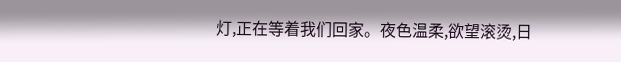灯,正在等着我们回家。夜色温柔,欲望滚烫,日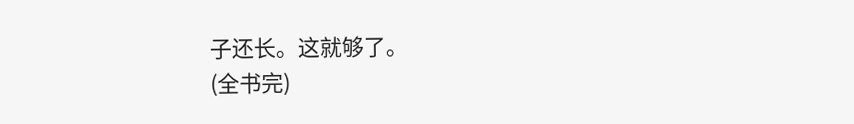子还长。这就够了。
(全书完)